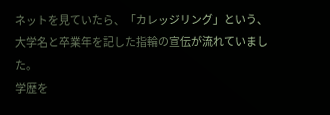ネットを見ていたら、「カレッジリング」という、大学名と卒業年を記した指輪の宣伝が流れていました。
学歴を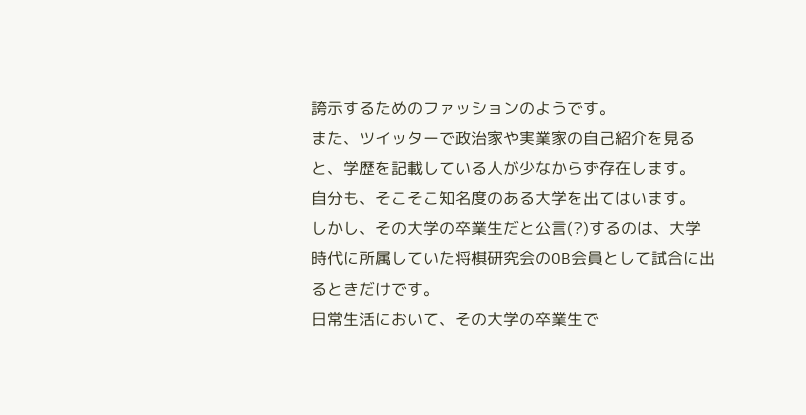誇示するためのファッションのようです。
また、ツイッターで政治家や実業家の自己紹介を見ると、学歴を記載している人が少なからず存在します。
自分も、そこそこ知名度のある大学を出てはいます。
しかし、その大学の卒業生だと公言(?)するのは、大学時代に所属していた将棋研究会のOB会員として試合に出るときだけです。
日常生活において、その大学の卒業生で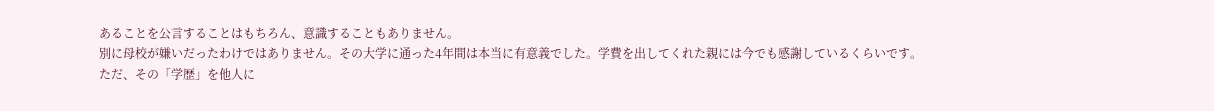あることを公言することはもちろん、意識することもありません。
別に母校が嫌いだったわけではありません。その大学に通った4年間は本当に有意義でした。学費を出してくれた親には今でも感謝しているくらいです。
ただ、その「学歴」を他人に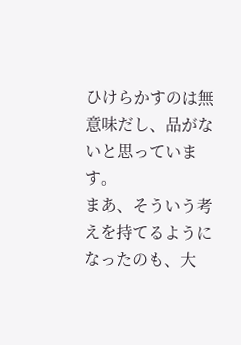ひけらかすのは無意味だし、品がないと思っています。
まあ、そういう考えを持てるようになったのも、大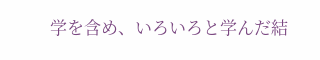学を含め、いろいろと学んだ結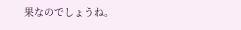果なのでしょうね。